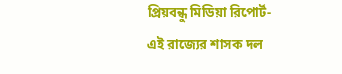প্রিয়বন্ধু মিডিয়া রিপোর্ট-
এই রাজ্যের শাসক দল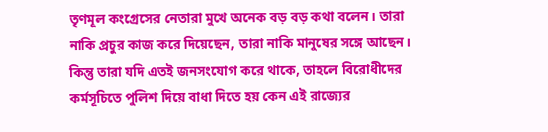তৃণমূল কংগ্রেসের নেতারা মুখে অনেক বড় বড় কথা বলেন। তারা নাকি প্রচুর কাজ করে দিয়েছেন, তারা নাকি মানুষের সঙ্গে আছেন। কিন্তু তারা যদি এতই জনসংযোগ করে থাকে, তাহলে বিরোধীদের কর্মসূচিতে পুলিশ দিয়ে বাধা দিতে হয় কেন এই রাজ্যের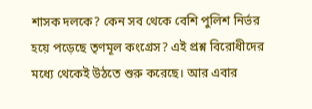শাসক দলকে? কেন সব থেকে বেশি পুলিশ নির্ভর হয়ে পড়েছে তৃণমূল কংগ্রেস? এই প্রশ্ন বিরোধীদের মধ্যে থেকেই উঠতে শুরু করেছে। আর এবার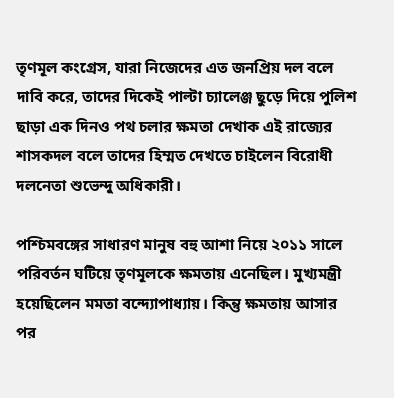তৃণমূল কংগ্রেস, যারা নিজেদের এত জনপ্রিয় দল বলে দাবি করে, তাদের দিকেই পাল্টা চ্যালেঞ্জ ছুড়ে দিয়ে পুলিশ ছাড়া এক দিনও পথ চলার ক্ষমতা দেখাক এই রাজ্যের শাসকদল বলে তাদের হিম্মত দেখতে চাইলেন বিরোধী দলনেতা শুভেন্দু অধিকারী।

পশ্চিমবঙ্গের সাধারণ মানুষ বহু আশা নিয়ে ২০১১ সালে পরিবর্তন ঘটিয়ে তৃণমূলকে ক্ষমতায় এনেছিল। মুখ্যমন্ত্রী হয়েছিলেন মমতা বন্দ্যোপাধ্যায়। কিন্তু ক্ষমতায় আসার পর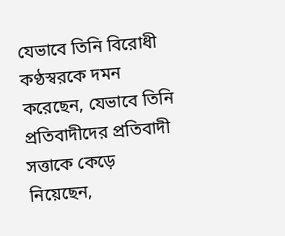যেভাবে তিনি বিরোধী কণ্ঠস্বরকে দমন করেছেন, যেভাবে তিনি প্রতিবাদীদের প্রতিবাদী সত্তাকে কেড়ে নিয়েছেন,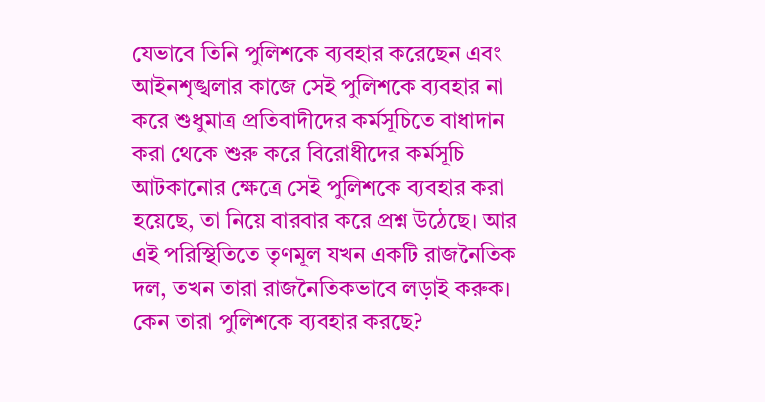যেভাবে তিনি পুলিশকে ব্যবহার করেছেন এবং আইনশৃঙ্খলার কাজে সেই পুলিশকে ব্যবহার না করে শুধুমাত্র প্রতিবাদীদের কর্মসূচিতে বাধাদান করা থেকে শুরু করে বিরোধীদের কর্মসূচি আটকানোর ক্ষেত্রে সেই পুলিশকে ব্যবহার করা হয়েছে, তা নিয়ে বারবার করে প্রশ্ন উঠেছে। আর এই পরিস্থিতিতে তৃণমূল যখন একটি রাজনৈতিক দল, তখন তারা রাজনৈতিকভাবে লড়াই করুক। কেন তারা পুলিশকে ব্যবহার করছে?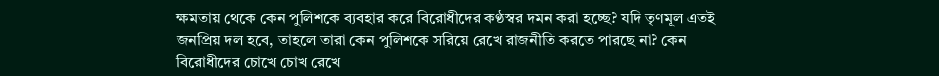ক্ষমতায় থেকে কেন পুলিশকে ব্যবহার করে বিরোধীদের কণ্ঠস্বর দমন করা হচ্ছে? যদি তৃণমূল এতই জনপ্রিয় দল হবে, তাহলে তারা কেন পুলিশকে সরিয়ে রেখে রাজনীতি করতে পারছে না? কেন বিরোধীদের চোখে চোখ রেখে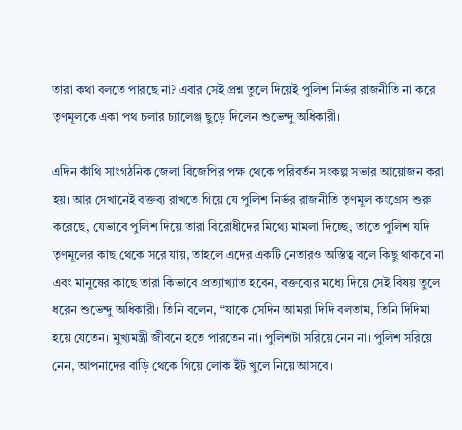তারা কথা বলতে পারছে না? এবার সেই প্রশ্ন তুলে দিয়েই পুলিশ নির্ভর রাজনীতি না করে তৃণমূলকে একা পথ চলার চ্যালেঞ্জ ছুড়ে দিলেন শুভেন্দু অধিকারী।

এদিন কাঁথি সাংগঠনিক জেলা বিজেপির পক্ষ থেকে পরিবর্তন সংকল্প সভার আয়োজন করা হয়। আর সেখানেই বক্তব্য রাখতে গিয়ে যে পুলিশ নির্ভর রাজনীতি তৃণমূল কংগ্রেস শুরু করেছে, যেভাবে পুলিশ দিয়ে তারা বিরোধীদের মিথ্যে মামলা দিচ্ছে, তাতে পুলিশ যদি তৃণমূলের কাছ থেকে সরে যায়, তাহলে এদের একটি নেতারও অস্তিত্ব বলে কিছু থাকবে না এবং মানুষের কাছে তারা কিভাবে প্রত্যাখ্যাত হবেন, বক্তব্যের মধ্যে দিয়ে সেই বিষয় তুলে ধরেন শুভেন্দু অধিকারী। তিনি বলেন, “যাকে সেদিন আমরা দিদি বলতাম, তিনি দিদিমা হয়ে যেতেন। মুখ্যমন্ত্রী জীবনে হতে পারতেন না। পুলিশটা সরিয়ে নেন না। পুলিশ সরিয়ে নেন, আপনাদের বাড়ি থেকে গিয়ে লোক ইঁট খুলে নিয়ে আসবে।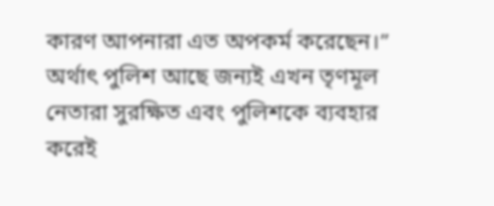কারণ আপনারা এত অপকর্ম করেছেন।” অর্থাৎ পুলিশ আছে জন্যই এখন তৃণমূল নেতারা সুরক্ষিত এবং পুলিশকে ব্যবহার করেই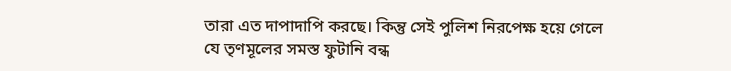তারা এত দাপাদাপি করছে। কিন্তু সেই পুলিশ নিরপেক্ষ হয়ে গেলে যে তৃণমূলের সমস্ত ফুটানি বন্ধ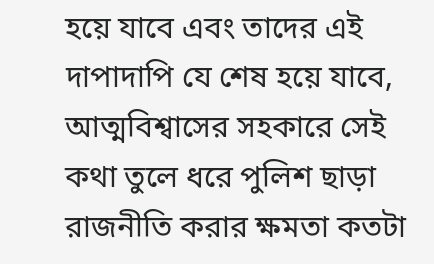হয়ে যাবে এবং তাদের এই দাপাদাপি যে শেষ হয়ে যাবে, আত্মবিশ্বাসের সহকারে সেই কথা তুলে ধরে পুলিশ ছাড়া রাজনীতি করার ক্ষমতা কতটা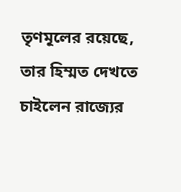তৃণমূলের রয়েছে, তার হিম্মত দেখতে চাইলেন রাজ্যের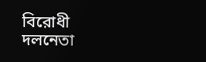বিরোধী দলনেতা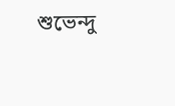শুভেন্দু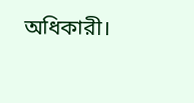অধিকারী।